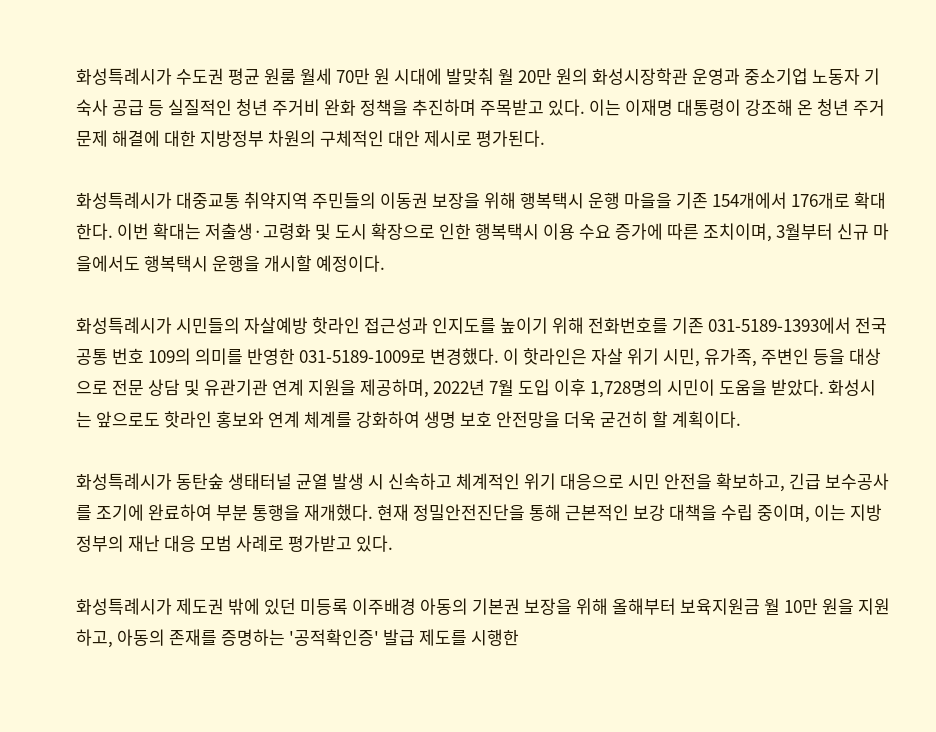화성특례시가 수도권 평균 원룸 월세 70만 원 시대에 발맞춰 월 20만 원의 화성시장학관 운영과 중소기업 노동자 기숙사 공급 등 실질적인 청년 주거비 완화 정책을 추진하며 주목받고 있다. 이는 이재명 대통령이 강조해 온 청년 주거 문제 해결에 대한 지방정부 차원의 구체적인 대안 제시로 평가된다.

화성특례시가 대중교통 취약지역 주민들의 이동권 보장을 위해 행복택시 운행 마을을 기존 154개에서 176개로 확대한다. 이번 확대는 저출생·고령화 및 도시 확장으로 인한 행복택시 이용 수요 증가에 따른 조치이며, 3월부터 신규 마을에서도 행복택시 운행을 개시할 예정이다.

화성특례시가 시민들의 자살예방 핫라인 접근성과 인지도를 높이기 위해 전화번호를 기존 031-5189-1393에서 전국 공통 번호 109의 의미를 반영한 031-5189-1009로 변경했다. 이 핫라인은 자살 위기 시민, 유가족, 주변인 등을 대상으로 전문 상담 및 유관기관 연계 지원을 제공하며, 2022년 7월 도입 이후 1,728명의 시민이 도움을 받았다. 화성시는 앞으로도 핫라인 홍보와 연계 체계를 강화하여 생명 보호 안전망을 더욱 굳건히 할 계획이다.

화성특례시가 동탄숲 생태터널 균열 발생 시 신속하고 체계적인 위기 대응으로 시민 안전을 확보하고, 긴급 보수공사를 조기에 완료하여 부분 통행을 재개했다. 현재 정밀안전진단을 통해 근본적인 보강 대책을 수립 중이며, 이는 지방정부의 재난 대응 모범 사례로 평가받고 있다.

화성특례시가 제도권 밖에 있던 미등록 이주배경 아동의 기본권 보장을 위해 올해부터 보육지원금 월 10만 원을 지원하고, 아동의 존재를 증명하는 '공적확인증' 발급 제도를 시행한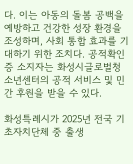다. 이는 아동의 돌봄 공백을 예방하고 건강한 성장 환경을 조성하며, 사회 통합 효과를 기대하기 위한 조치다. 공적확인증 소지자는 화성시글로벌청소년센터의 공적 서비스 및 민간 후원을 받을 수 있다.

화성특례시가 2025년 전국 기초자치단체 중 출생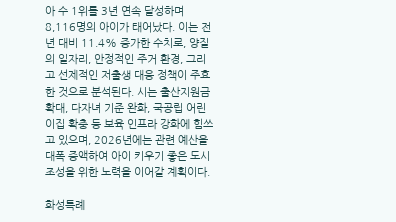아 수 1위를 3년 연속 달성하며 8,116명의 아이가 태어났다. 이는 전년 대비 11.4% 증가한 수치로, 양질의 일자리, 안정적인 주거 환경, 그리고 선제적인 저출생 대응 정책이 주효한 것으로 분석된다. 시는 출산지원금 확대, 다자녀 기준 완화, 국공립 어린이집 확충 등 보육 인프라 강화에 힘쓰고 있으며, 2026년에는 관련 예산을 대폭 증액하여 아이 키우기 좋은 도시 조성을 위한 노력을 이어갈 계획이다.

화성특례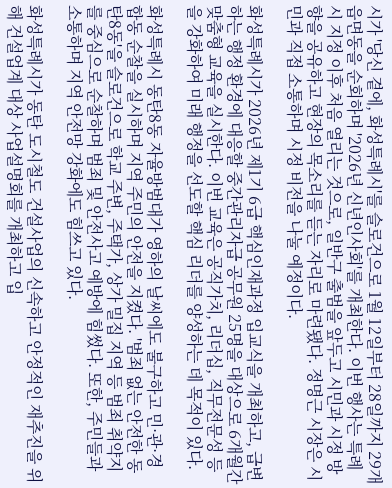시가 '당신 곁에, 화성특례시'를 슬로건으로 1월 12일부터 28일까지 29개 읍면동을 순회하며 '2026년 신년인사회'를 개최한다. 이번 행사는 특례시 지정 이후 처음 열리는 것으로, 일반구 출범을 앞두고 시민과 시정 방향을 공유하고 현장의 목소리를 듣는 자리로 마련됐다. 정명근 시장은 시민과 직접 소통하며 시정 비전을 나눌 예정이다.

화성특례시가 2026년 제1기 6급 핵심인재과정 입교식을 개최하고, 급변하는 행정 환경에 대응할 중간관리자급 공무원 25명을 대상으로 6개월간 맞춤형 교육을 실시한다. 이번 교육은 공직가치, 리더십, 직무전문성 등을 강화하여 미래 행정을 선도할 핵심 리더를 양성하는 데 목적이 있다.

화성특례시 동탄8동 자율방범대가 영하의 날씨에도 불구하고 민·관·경 합동 순찰을 실시하며 지역 주민의 안전을 지켰다. '범죄 없는 안전한 동탄8동'을 슬로건으로 학교 주변, 주택가, 상가 밀집 지역 등 범죄 취약지를 중심으로 순찰하며 범죄 및 안전사고 예방에 힘썼다. 또한, 주민들과 소통하며 지역 안전망 강화에도 힘쓰고 있다.

화성특례시가 동탄 도시철도 건설사업의 신속하고 안정적인 재추진을 위해 건설업계 대상 사업설명회를 개최하고 입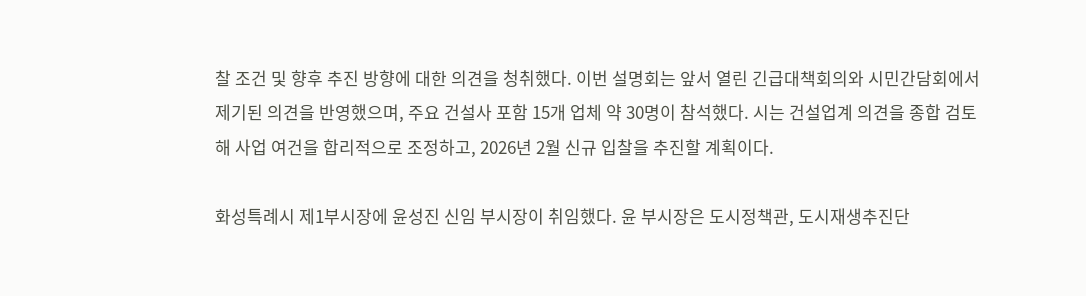찰 조건 및 향후 추진 방향에 대한 의견을 청취했다. 이번 설명회는 앞서 열린 긴급대책회의와 시민간담회에서 제기된 의견을 반영했으며, 주요 건설사 포함 15개 업체 약 30명이 참석했다. 시는 건설업계 의견을 종합 검토해 사업 여건을 합리적으로 조정하고, 2026년 2월 신규 입찰을 추진할 계획이다.

화성특례시 제1부시장에 윤성진 신임 부시장이 취임했다. 윤 부시장은 도시정책관, 도시재생추진단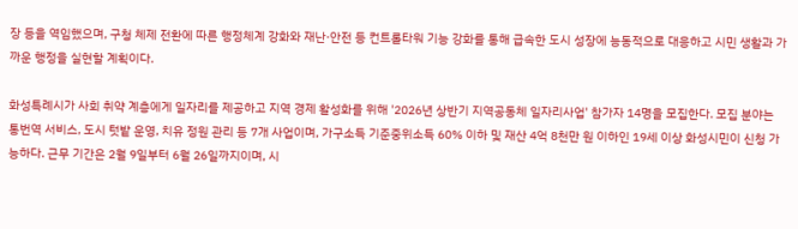장 등을 역임했으며, 구청 체제 전환에 따른 행정체계 강화와 재난·안전 등 컨트롤타워 기능 강화를 통해 급속한 도시 성장에 능동적으로 대응하고 시민 생활과 가까운 행정을 실현할 계획이다.

화성특례시가 사회 취약 계층에게 일자리를 제공하고 지역 경제 활성화를 위해 '2026년 상반기 지역공동체 일자리사업' 참가자 14명을 모집한다. 모집 분야는 통번역 서비스, 도시 텃밭 운영, 치유 정원 관리 등 7개 사업이며, 가구소득 기준중위소득 60% 이하 및 재산 4억 8천만 원 이하인 19세 이상 화성시민이 신청 가능하다. 근무 기간은 2월 9일부터 6월 26일까지이며, 시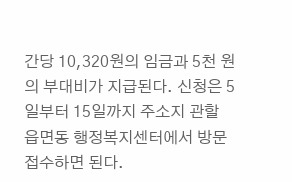간당 10,320원의 임금과 5천 원의 부대비가 지급된다. 신청은 5일부터 15일까지 주소지 관할 읍면동 행정복지센터에서 방문 접수하면 된다.